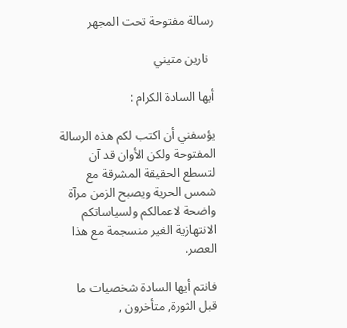رسالة مفتوحة تحت المجهر

  نارين متيني

أيها السادة الكرام :

يؤسفني أن اكتب لكم هذه الرسالة المفتوحة ولكن الأوان قد آن لتسطع الحقيقة المشرقة مع شمس الحرية ويصبح الزمن مرآة واضحة لاعمالكم ولسياساتكم الانتهازية الغير منسجمة مع هذا العصر.

فانتم أيها السادة شخصيات ما قبل الثورة, متأخرون ,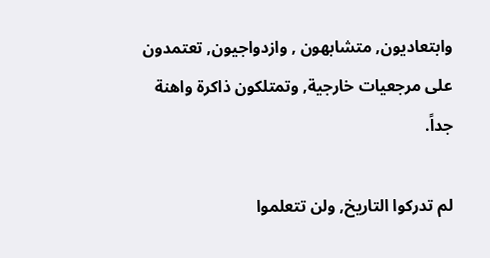وابتعاديون, متشابهون , وازدواجيون, تعتمدون على مرجعيات خارجية, وتمتلكون ذاكرة واهنة جداً.

لم تدركوا التاريخ, ولن تتعلموا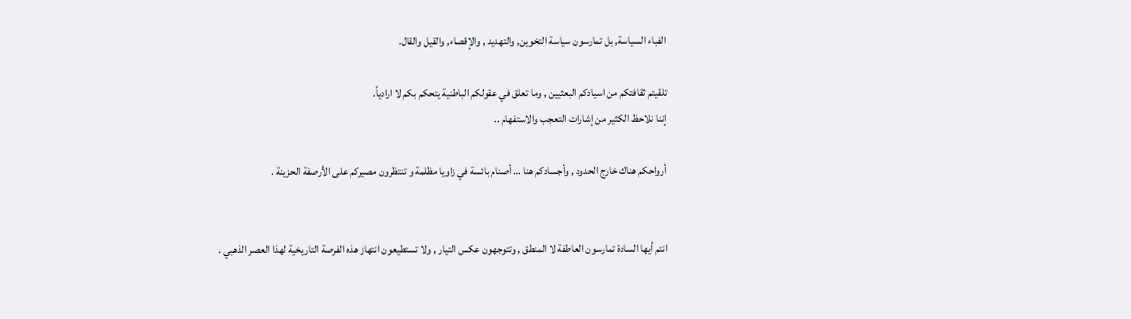الفباء السياسة, بل تمارسون سياسة التخوين, والتهديد , والإقصاء, والقيل والقال.

تلقيتم ثقافتكم من اسيادكم البعثيين , وما تعلق في عقولكم الباطنية يتحكم بكم لا ارادياً.
إننا نلاحظ الكثير من إشارات التعجب والاستفهام ..

أرواحكم هناك خارج الحدود , وأجسادكم هنا … أصنام بائسة في زاويا مظلمة و تنتظرون مصيركم على الأرصفة الحزينة .


انتم أيها السادة تمارسون العاطفة لا المنطق , وتتوجهون عكس التيار , ولا تستطيعون انتهاز هذه الفرصة التاريخية لهذا العصر الذهبي .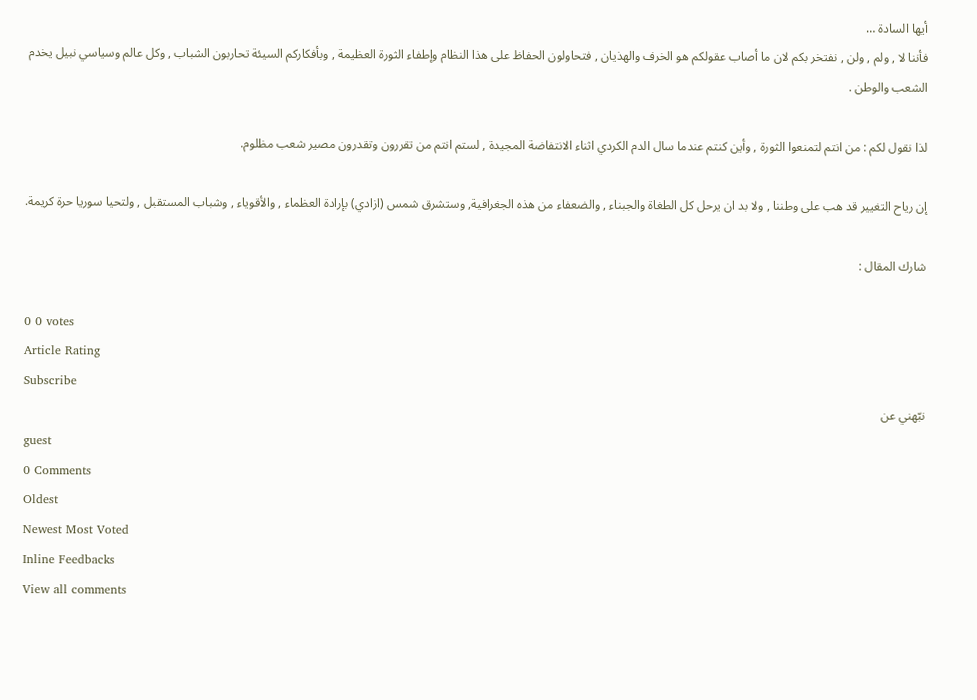أيها السادة …
فأننا لا , ولم , ولن , نفتخر بكم لان ما أصاب عقولكم هو الخرف والهذيان , فتحاولون الحفاظ على هذا النظام وإطفاء الثورة العظيمة , وبأفكاركم السيئة تحاربون الشباب , وكل عالم وسياسي نبيل يخدم الشعب والوطن .

لذا نقول لكم : من انتم لتمنعوا الثورة , وأين كنتم عندما سال الدم الكردي اثناء الانتفاضة المجيدة , لستم انتم من تقررون وتقدرون مصير شعب مظلوم.

إن رياح التغيير قد هب على وطننا , ولا بد ان يرحل كل الطغاة والجبناء , والضعفاء من هذه الجغرافية, وستشرق شمس (ازادي) بإرادة العظماء , والأقوياء , وشباب المستقبل , ولتحيا سوريا حرة كريمة.

شارك المقال :

0 0 votes
Article Rating
Subscribe
نبّهني عن
guest
0 Comments
Oldest
Newest Most Voted
Inline Feedbacks
View all comments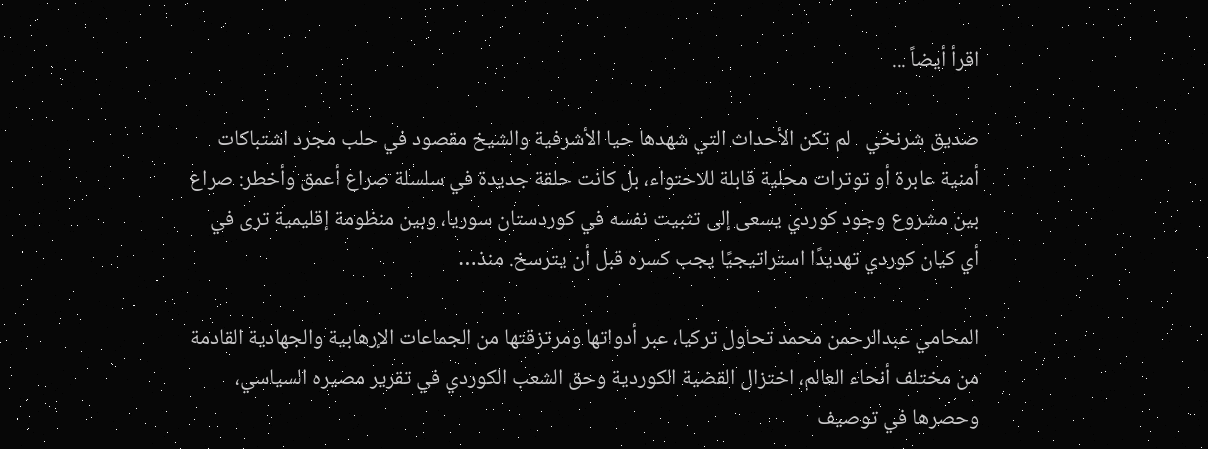اقرأ أيضاً ...

صديق شرنخي   لم تكن الأحداث التي شهدها حيا الأشرفية والشيخ مقصود في حلب مجرد اشتباكات أمنية عابرة أو توترات محلية قابلة للاحتواء، بل كانت حلقة جديدة في سلسلة صراع أعمق وأخطر: صراع بين مشروع وجود كوردي يسعى إلى تثبيت نفسه في كوردستان سوريا، وبين منظومة إقليمية ترى في أي كيان كوردي تهديدًا استراتيجيًا يجب كسره قبل أن يترسخ. منذ…

المحامي عبدالرحمن محمد تحاول تركيا، عبر أدواتها ومرتزقتها من الجماعات الإرهابية والجهادية القادمة من مختلف أنحاء العالم، اختزال القضية الكوردية وحق الشعب الكوردي في تقرير مصيره السياسي، وحصرها في توصيف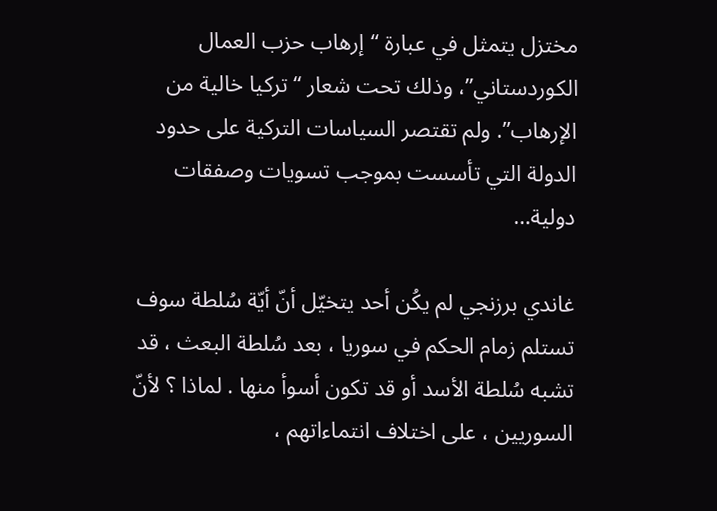مختزل يتمثل في عبارة “إرهاب حزب العمال الكوردستاني”، وذلك تحت شعار “تركيا خالية من الإرهاب”. ولم تقتصر السياسات التركية على حدود الدولة التي تأسست بموجب تسويات وصفقات دولية…

غاندي برزنجي لم يكُن أحد يتخيّل أنّ أيّة سُلطة سوف تستلم زمام الحكم في سوريا ، بعد سُلطة البعث ، قد تشبه سُلطة الأسد أو قد تكون أسوأ منها . لماذا ؟ لأنّ السوريين ، على اختلاف انتماءاتهم ،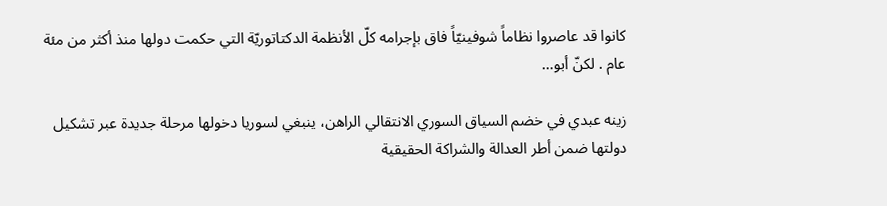كانوا قد عاصروا نظاماً شوفينيّاً فاق بإجرامه كلّ الأنظمة الدكتاتوريّة التي حكمت دولها منذ أكثر من مئة عام . لكنّ أبو…

زينه عبدي في خضم السياق السوري الانتقالي الراهن، ينبغي لسوريا دخولها مرحلة جديدة عبر تشكيل دولتها ضمن أطر العدالة والشراكة الحقيقية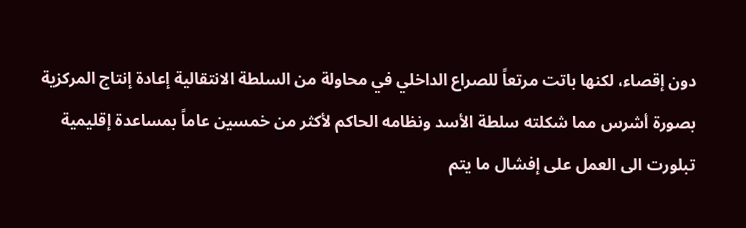دون إقصاء، لكنها باتت مرتعاً للصراع الداخلي في محاولة من السلطة الانتقالية إعادة إنتاج المركزية بصورة أشرس مما شكلته سلطة الأسد ونظامه الحاكم لأكثر من خمسين عاماً بمساعدة إقليمية تبلورت الى العمل على إفشال ما يتم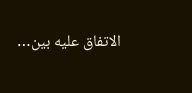الاتفاق عليه بين…